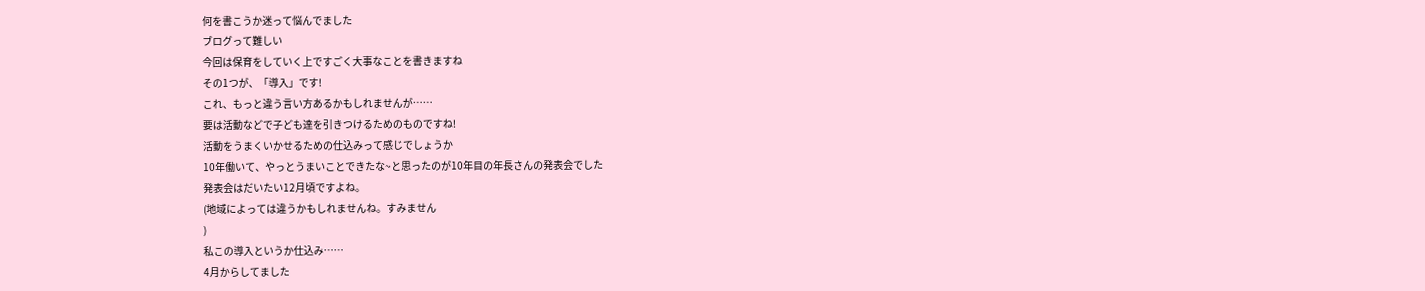何を書こうか迷って悩んでました
ブログって難しい
今回は保育をしていく上ですごく大事なことを書きますね
その1つが、「導入」です!
これ、もっと違う言い方あるかもしれませんが……
要は活動などで子ども達を引きつけるためのものですね!
活動をうまくいかせるための仕込みって感じでしょうか
10年働いて、やっとうまいことできたな~と思ったのが10年目の年長さんの発表会でした
発表会はだいたい12月頃ですよね。
(地域によっては違うかもしれませんね。すみません
)
私この導入というか仕込み……
4月からしてました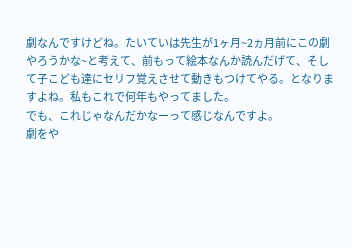劇なんですけどね。たいていは先生が1ヶ月~2ヵ月前にこの劇やろうかな~と考えて、前もって絵本なんか読んだげて、そして子こども達にセリフ覚えさせて動きもつけてやる。となりますよね。私もこれで何年もやってました。
でも、これじゃなんだかなーって感じなんですよ。
劇をや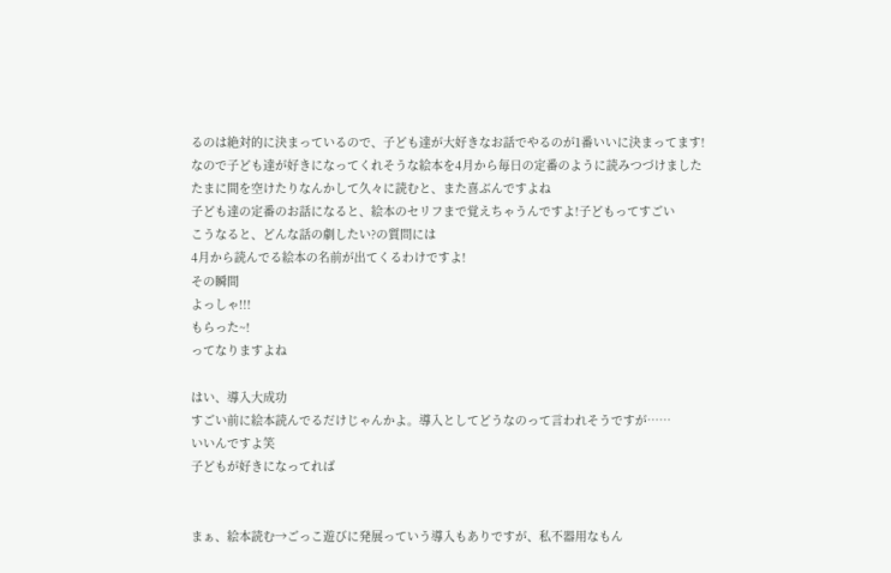るのは絶対的に決まっているので、子ども達が大好きなお話でやるのが1番いいに決まってます!
なので子ども達が好きになってくれそうな絵本を4月から毎日の定番のように読みつづけました
たまに間を空けたりなんかして久々に読むと、また喜ぶんですよね
子ども達の定番のお話になると、絵本のセリフまで覚えちゃうんですよ!子どもってすごい
こうなると、どんな話の劇したい?の質問には
4月から読んでる絵本の名前が出てくるわけですよ!
その瞬間
よっしゃ!!!
もらった~!
ってなりますよね

はい、導入大成功
すごい前に絵本読んでるだけじゃんかよ。導入としてどうなのって言われそうですが……
いいんですよ笑
子どもが好きになってれば


まぁ、絵本読む→ごっこ遊びに発展っていう導入もありですが、私不器用なもん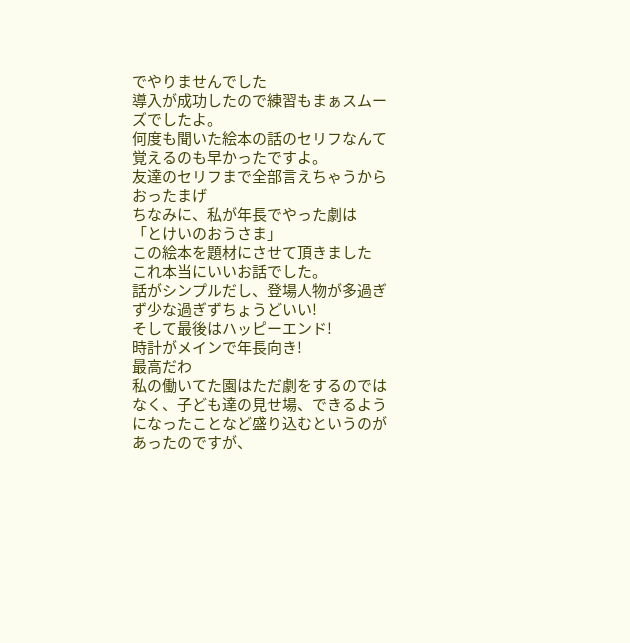でやりませんでした
導入が成功したので練習もまぁスムーズでしたよ。
何度も聞いた絵本の話のセリフなんて覚えるのも早かったですよ。
友達のセリフまで全部言えちゃうからおったまげ
ちなみに、私が年長でやった劇は
「とけいのおうさま」
この絵本を題材にさせて頂きました
これ本当にいいお話でした。
話がシンプルだし、登場人物が多過ぎず少な過ぎずちょうどいい!
そして最後はハッピーエンド!
時計がメインで年長向き!
最高だわ
私の働いてた園はただ劇をするのではなく、子ども達の見せ場、できるようになったことなど盛り込むというのがあったのですが、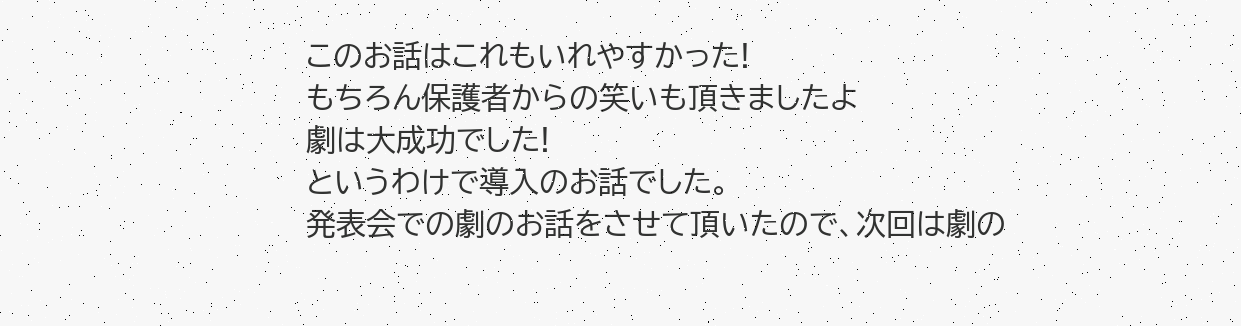このお話はこれもいれやすかった!
もちろん保護者からの笑いも頂きましたよ
劇は大成功でした!
というわけで導入のお話でした。
発表会での劇のお話をさせて頂いたので、次回は劇の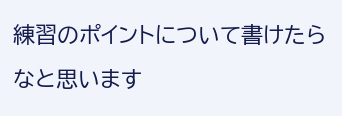練習のポイントについて書けたらなと思います